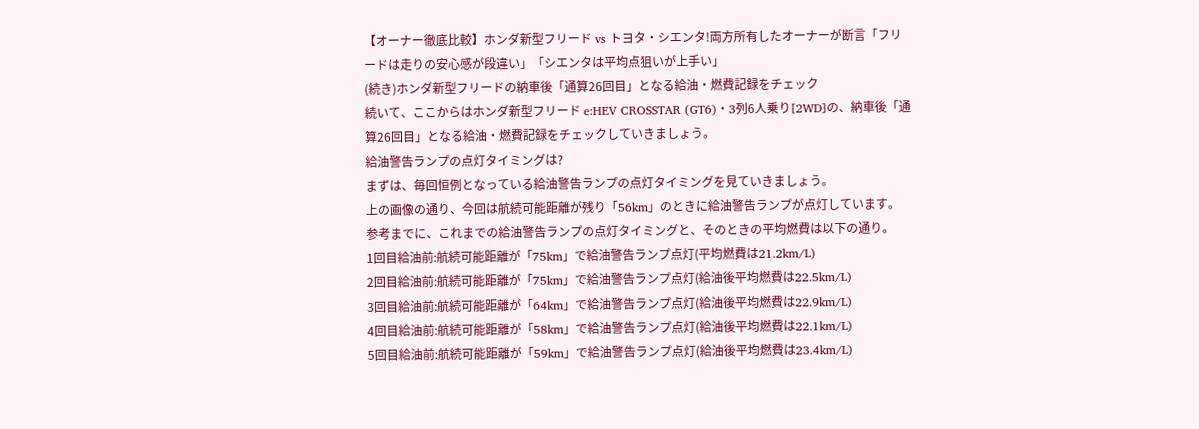【オーナー徹底比較】ホンダ新型フリード vs トヨタ・シエンタ!両方所有したオーナーが断言「フリードは走りの安心感が段違い」「シエンタは平均点狙いが上手い」
(続き)ホンダ新型フリードの納車後「通算26回目」となる給油・燃費記録をチェック
続いて、ここからはホンダ新型フリード e:HEV CROSSTAR (GT6)・3列6人乗り[2WD]の、納車後「通算26回目」となる給油・燃費記録をチェックしていきましょう。
給油警告ランプの点灯タイミングは?
まずは、毎回恒例となっている給油警告ランプの点灯タイミングを見ていきましょう。
上の画像の通り、今回は航続可能距離が残り「56km」のときに給油警告ランプが点灯しています。
参考までに、これまでの給油警告ランプの点灯タイミングと、そのときの平均燃費は以下の通り。
1回目給油前:航続可能距離が「75km」で給油警告ランプ点灯(平均燃費は21.2km/L)
2回目給油前:航続可能距離が「75km」で給油警告ランプ点灯(給油後平均燃費は22.5km/L)
3回目給油前:航続可能距離が「64km」で給油警告ランプ点灯(給油後平均燃費は22.9km/L)
4回目給油前:航続可能距離が「58km」で給油警告ランプ点灯(給油後平均燃費は22.1km/L)
5回目給油前:航続可能距離が「59km」で給油警告ランプ点灯(給油後平均燃費は23.4km/L)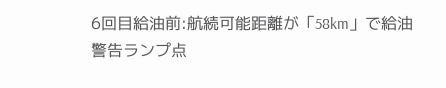6回目給油前:航続可能距離が「58km」で給油警告ランプ点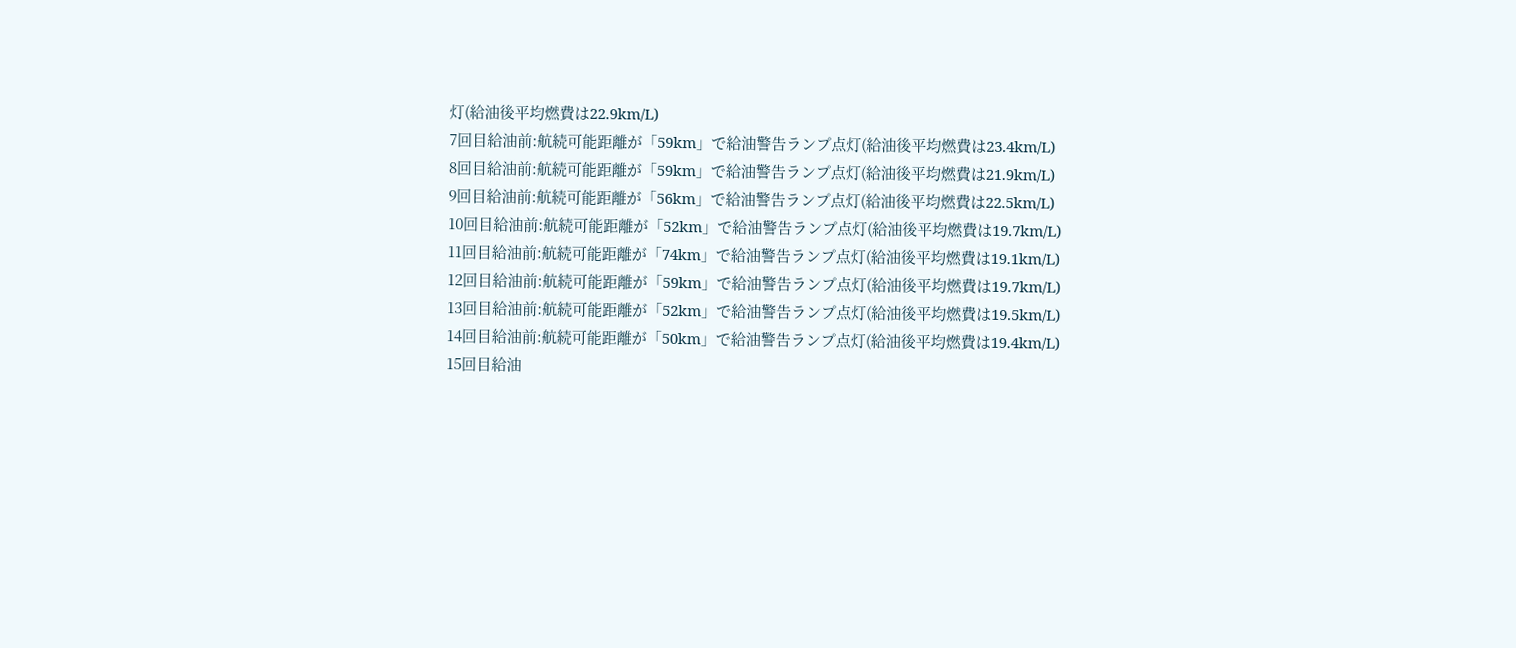灯(給油後平均燃費は22.9km/L)
7回目給油前:航続可能距離が「59km」で給油警告ランプ点灯(給油後平均燃費は23.4km/L)
8回目給油前:航続可能距離が「59km」で給油警告ランプ点灯(給油後平均燃費は21.9km/L)
9回目給油前:航続可能距離が「56km」で給油警告ランプ点灯(給油後平均燃費は22.5km/L)
10回目給油前:航続可能距離が「52km」で給油警告ランプ点灯(給油後平均燃費は19.7km/L)
11回目給油前:航続可能距離が「74km」で給油警告ランプ点灯(給油後平均燃費は19.1km/L)
12回目給油前:航続可能距離が「59km」で給油警告ランプ点灯(給油後平均燃費は19.7km/L)
13回目給油前:航続可能距離が「52km」で給油警告ランプ点灯(給油後平均燃費は19.5km/L)
14回目給油前:航続可能距離が「50km」で給油警告ランプ点灯(給油後平均燃費は19.4km/L)
15回目給油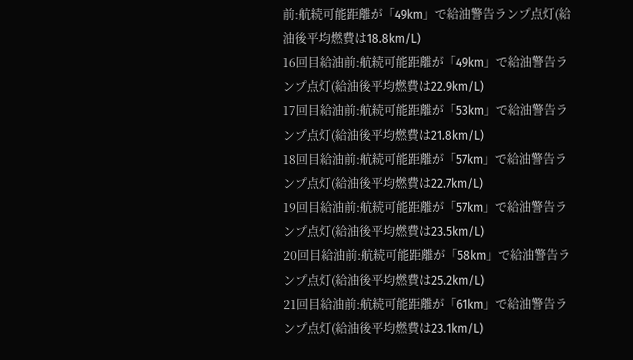前:航続可能距離が「49km」で給油警告ランプ点灯(給油後平均燃費は18.8km/L)
16回目給油前:航続可能距離が「49km」で給油警告ランプ点灯(給油後平均燃費は22.9km/L)
17回目給油前:航続可能距離が「53km」で給油警告ランプ点灯(給油後平均燃費は21.8km/L)
18回目給油前:航続可能距離が「57km」で給油警告ランプ点灯(給油後平均燃費は22.7km/L)
19回目給油前:航続可能距離が「57km」で給油警告ランプ点灯(給油後平均燃費は23.5km/L)
20回目給油前:航続可能距離が「58km」で給油警告ランプ点灯(給油後平均燃費は25.2km/L)
21回目給油前:航続可能距離が「61km」で給油警告ランプ点灯(給油後平均燃費は23.1km/L)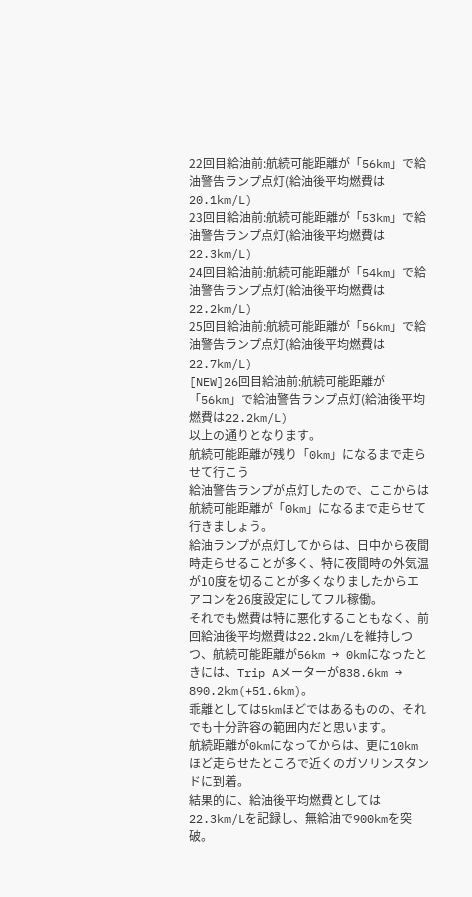22回目給油前:航続可能距離が「56km」で給油警告ランプ点灯(給油後平均燃費は20.1km/L)
23回目給油前:航続可能距離が「53km」で給油警告ランプ点灯(給油後平均燃費は22.3km/L)
24回目給油前:航続可能距離が「54km」で給油警告ランプ点灯(給油後平均燃費は22.2km/L)
25回目給油前:航続可能距離が「56km」で給油警告ランプ点灯(給油後平均燃費は22.7km/L)
[NEW]26回目給油前:航続可能距離が「56km」で給油警告ランプ点灯(給油後平均燃費は22.2km/L)
以上の通りとなります。
航続可能距離が残り「0km」になるまで走らせて行こう
給油警告ランプが点灯したので、ここからは航続可能距離が「0km」になるまで走らせて行きましょう。
給油ランプが点灯してからは、日中から夜間時走らせることが多く、特に夜間時の外気温が10度を切ることが多くなりましたからエアコンを26度設定にしてフル稼働。
それでも燃費は特に悪化することもなく、前回給油後平均燃費は22.2km/Lを維持しつつ、航続可能距離が56km → 0kmになったときには、Trip Aメーターが838.6km → 890.2km(+51.6km)。
乖離としては5kmほどではあるものの、それでも十分許容の範囲内だと思います。
航続距離が0kmになってからは、更に10kmほど走らせたところで近くのガソリンスタンドに到着。
結果的に、給油後平均燃費としては22.3km/Lを記録し、無給油で900kmを突破。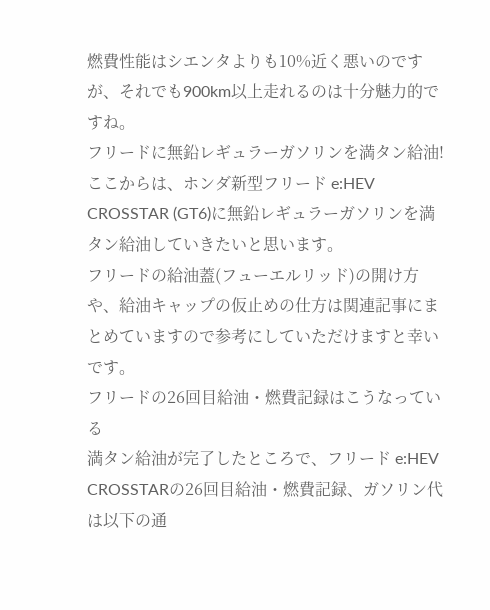燃費性能はシエンタよりも10%近く悪いのですが、それでも900km以上走れるのは十分魅力的ですね。
フリードに無鉛レギュラーガソリンを満タン給油!
ここからは、ホンダ新型フリード e:HEV CROSSTAR (GT6)に無鉛レギュラーガソリンを満タン給油していきたいと思います。
フリードの給油蓋(フューエルリッド)の開け方や、給油キャップの仮止めの仕方は関連記事にまとめていますので参考にしていただけますと幸いです。
フリードの26回目給油・燃費記録はこうなっている
満タン給油が完了したところで、フリード e:HEV CROSSTARの26回目給油・燃費記録、ガソリン代は以下の通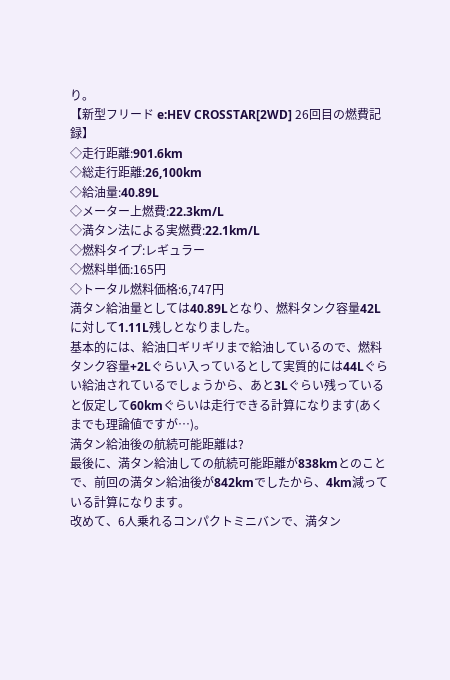り。
【新型フリード e:HEV CROSSTAR[2WD] 26回目の燃費記録】
◇走行距離:901.6km
◇総走行距離:26,100km
◇給油量:40.89L
◇メーター上燃費:22.3km/L
◇満タン法による実燃費:22.1km/L
◇燃料タイプ:レギュラー
◇燃料単価:165円
◇トータル燃料価格:6,747円
満タン給油量としては40.89Lとなり、燃料タンク容量42Lに対して1.11L残しとなりました。
基本的には、給油口ギリギリまで給油しているので、燃料タンク容量+2Lぐらい入っているとして実質的には44Lぐらい給油されているでしょうから、あと3Lぐらい残っていると仮定して60kmぐらいは走行できる計算になります(あくまでも理論値ですが…)。
満タン給油後の航続可能距離は?
最後に、満タン給油しての航続可能距離が838kmとのことで、前回の満タン給油後が842kmでしたから、4km減っている計算になります。
改めて、6人乗れるコンパクトミニバンで、満タン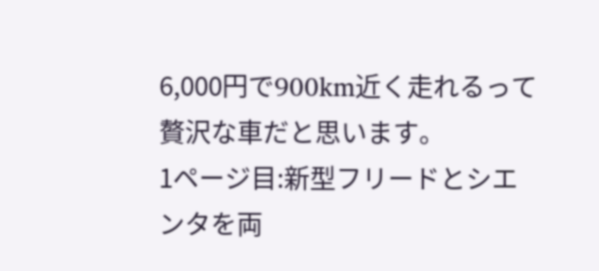6,000円で900km近く走れるって贅沢な車だと思います。
1ページ目:新型フリードとシエンタを両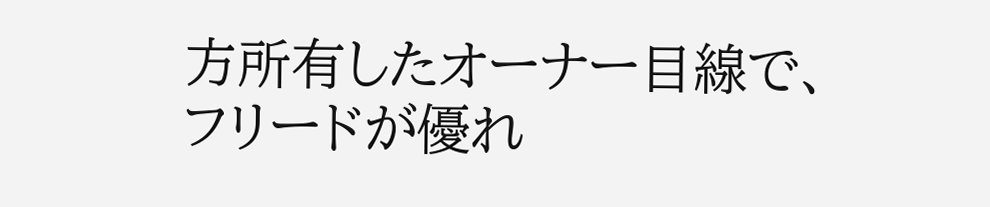方所有したオーナー目線で、フリードが優れ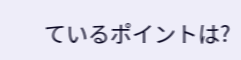ているポイントは?